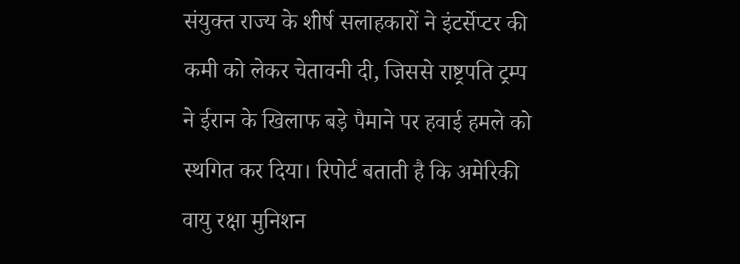संयुक्त राज्य के शीर्ष सलाहकारों ने इंटर्सेप्टर की कमी को लेकर चेतावनी दी, जिससे राष्ट्रपति ट्रम्प ने ईरान के खिलाफ बड़े पैमाने पर हवाई हमले को स्थगित कर दिया। रिपोर्ट बताती है कि अमेरिकी वायु रक्षा मुनिशन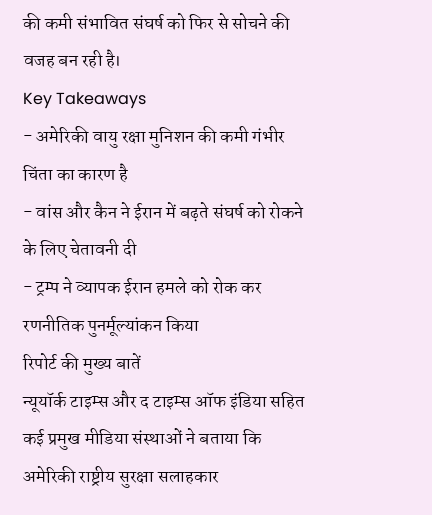की कमी संभावित संघर्ष को फिर से सोचने की वजह बन रही है।
Key Takeaways
- अमेरिकी वायु रक्षा मुनिशन की कमी गंभीर चिंता का कारण है
- वांस और कैन ने ईरान में बढ़ते संघर्ष को रोकने के लिए चेतावनी दी
- ट्रम्प ने व्यापक ईरान हमले को रोक कर रणनीतिक पुनर्मूल्यांकन किया
रिपोर्ट की मुख्य बातें
न्यूयॉर्क टाइम्स और द टाइम्स ऑफ इंडिया सहित कई प्रमुख मीडिया संस्थाओं ने बताया कि अमेरिकी राष्ट्रीय सुरक्षा सलाहकार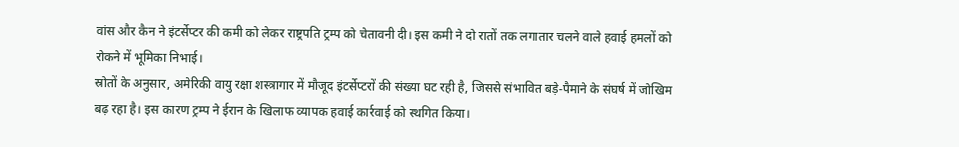वांस और कैन ने इंटर्सेप्टर की कमी को लेकर राष्ट्रपति ट्रम्प को चेतावनी दी। इस कमी ने दो रातों तक लगातार चलने वाले हवाई हमलों को रोकने में भूमिका निभाई।
स्रोतों के अनुसार, अमेरिकी वायु रक्षा शस्त्रागार में मौजूद इंटर्सेप्टरों की संख्या घट रही है, जिससे संभावित बड़े‑पैमाने के संघर्ष में जोखिम बढ़ रहा है। इस कारण ट्रम्प ने ईरान के खिलाफ व्यापक हवाई कार्रवाई को स्थगित किया।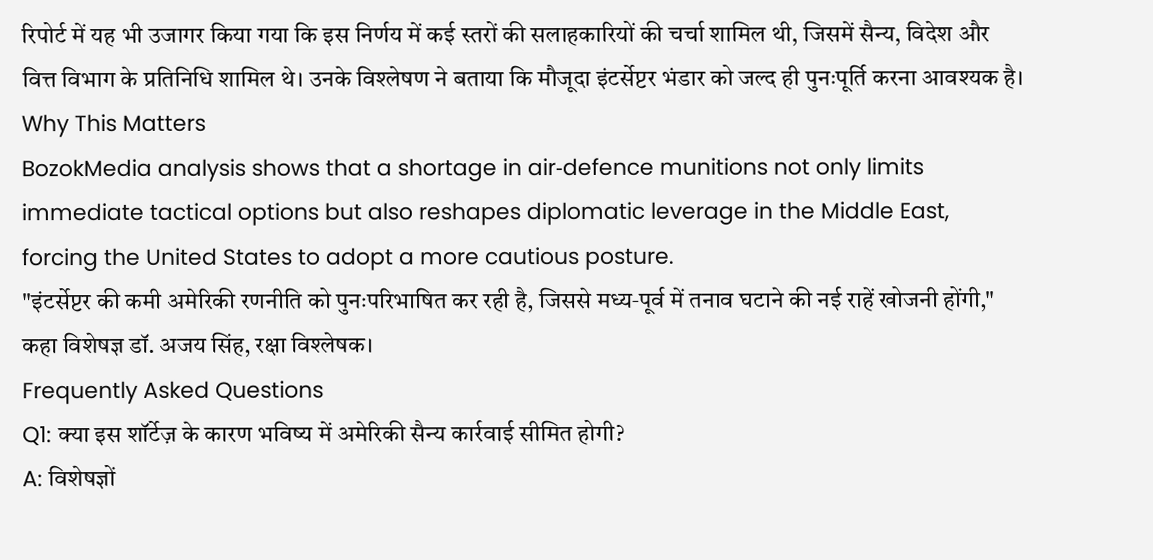रिपोर्ट में यह भी उजागर किया गया कि इस निर्णय में कई स्तरों की सलाहकारियों की चर्चा शामिल थी, जिसमें सैन्य, विदेश और वित्त विभाग के प्रतिनिधि शामिल थे। उनके विश्लेषण ने बताया कि मौजूदा इंटर्सेप्टर भंडार को जल्द ही पुनःपूर्ति करना आवश्यक है।
Why This Matters
BozokMedia analysis shows that a shortage in air‑defence munitions not only limits immediate tactical options but also reshapes diplomatic leverage in the Middle East, forcing the United States to adopt a more cautious posture.
"इंटर्सेप्टर की कमी अमेरिकी रणनीति को पुनःपरिभाषित कर रही है, जिससे मध्य‑पूर्व में तनाव घटाने की नई राहें खोजनी होंगी," कहा विशेषज्ञ डॉ. अजय सिंह, रक्षा विश्लेषक।
Frequently Asked Questions
Q1: क्या इस शॉर्टेज़ के कारण भविष्य में अमेरिकी सैन्य कार्रवाई सीमित होगी?
A: विशेषज्ञों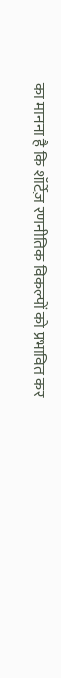का मानना है कि शॉर्टेज़ रणनीतिक विकल्पों को प्रभावित कर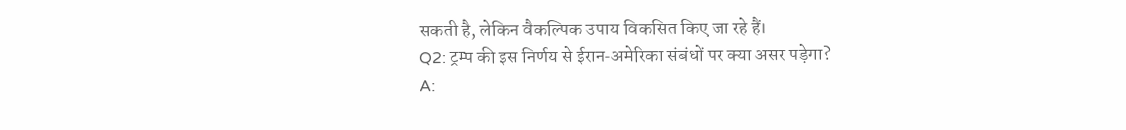सकती है, लेकिन वैकल्पिक उपाय विकसित किए जा रहे हैं।
Q2: ट्रम्प की इस निर्णय से ईरान‑अमेरिका संबंधों पर क्या असर पड़ेगा?
A: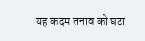यह कदम तनाव को घटा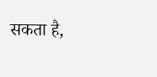सकता है,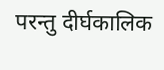परन्तु दीर्घकालिक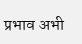प्रभाव अभी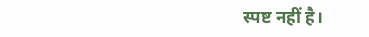स्पष्ट नहीं है।